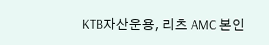KTB자산운용, 리츠 AMC 본인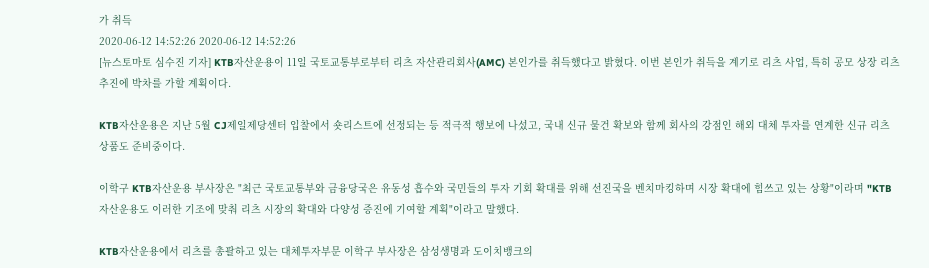가 취득
2020-06-12 14:52:26 2020-06-12 14:52:26
[뉴스토마토 심수진 기자] KTB자산운용이 11일 국토교통부로부터 리츠 자산관리회사(AMC) 본인가를 취득했다고 밝혔다. 이번 본인가 취득을 계기로 리츠 사업, 특히 공모 상장 리츠 추진에 박차를 가할 계획이다.

KTB자산운용은 지난 5월 CJ제일제당센터 입찰에서 숏리스트에 선정되는 등 적극적 행보에 나섰고, 국내 신규 물건 확보와 함께 회사의 강점인 해외 대체 투자를 연계한 신규 리츠 상품도 준비중이다.

이학구 KTB자산운용 부사장은 "최근 국토교통부와 금융당국은 유동성 흡수와 국민들의 투자 기회 확대를 위해 선진국을 벤치마킹하며 시장 확대에 힘쓰고 있는 상황"이라며 "KTB자산운용도 이러한 기조에 맞춰 리츠 시장의 확대와 다양성 증진에 기여할 계획"이라고 말했다.

KTB자산운용에서 리츠를 총괄하고 있는 대체투자부문 이학구 부사장은 삼성생명과 도이치뱅크의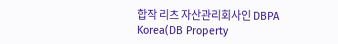합작 리츠 자산관리회사인 DBPA Korea(DB Property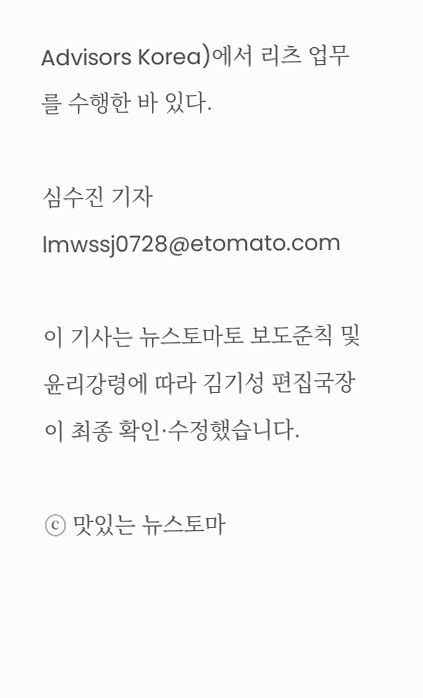Advisors Korea)에서 리츠 업무를 수행한 바 있다.

심수진 기자 lmwssj0728@etomato.com

이 기사는 뉴스토마토 보도준칙 및 윤리강령에 따라 김기성 편집국장이 최종 확인·수정했습니다.

ⓒ 맛있는 뉴스토마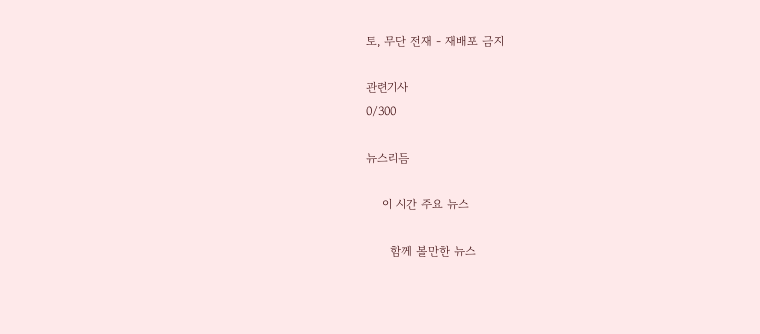토, 무단 전재 - 재배포 금지

관련기사
0/300

뉴스리듬

    이 시간 주요 뉴스

      함께 볼만한 뉴스